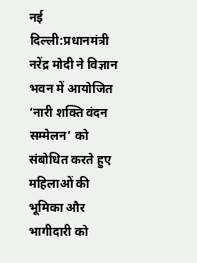नई दिल्ली:प्रधानमंत्री नरेंद्र मोदी ने विज्ञान भवन में आयोजित ‘नारी शक्ति वंदन सम्मेलन’ को संबोधित करते हुए महिलाओं की भूमिका और भागीदारी को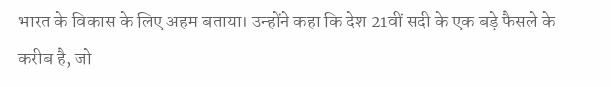भारत के विकास के लिए अहम बताया। उन्होंने कहा कि देश 21वीं सदी के एक बड़े फैसले के करीब है, जो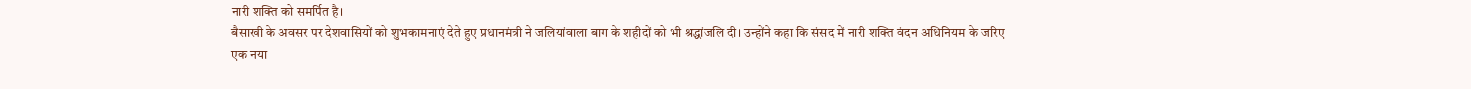नारी शक्ति को समर्पित है।
बैसाखी के अवसर पर देशवासियों को शुभकामनाएं देते हुए प्रधानमंत्री ने जलियांवाला बाग के शहीदों को भी श्रद्धांजलि दी। उन्होंने कहा कि संसद में नारी शक्ति वंदन अधिनियम के जरिए एक नया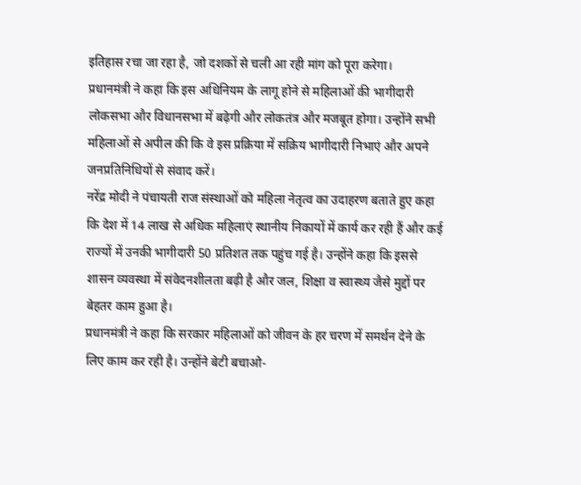इतिहास रचा जा रहा है, जो दशकों से चली आ रही मांग को पूरा करेगा।
प्रधानमंत्री ने कहा कि इस अधिनियम के लागू होने से महिलाओं की भागीदारी लोकसभा और विधानसभा में बढ़ेगी और लोकतंत्र और मजबूत होगा। उन्होंने सभी महिलाओं से अपील की कि वे इस प्रक्रिया में सक्रिय भागीदारी निभाएं और अपने जनप्रतिनिधियों से संवाद करें।
नरेंद्र मोदी ने पंचायती राज संस्थाओं को महिला नेतृत्व का उदाहरण बताते हुए कहा कि देश में 14 लाख से अधिक महिलाएं स्थानीय निकायों में कार्य कर रही हैं और कई राज्यों में उनकी भागीदारी 50 प्रतिशत तक पहुंच गई है। उन्होंने कहा कि इससे शासन व्यवस्था में संवेदनशीलता बढ़ी है और जल, शिक्षा व स्वास्थ्य जैसे मुद्दों पर बेहतर काम हुआ है।
प्रधानमंत्री ने कहा कि सरकार महिलाओं को जीवन के हर चरण में समर्थन देने के लिए काम कर रही है। उन्होंने बेटी बचाओ-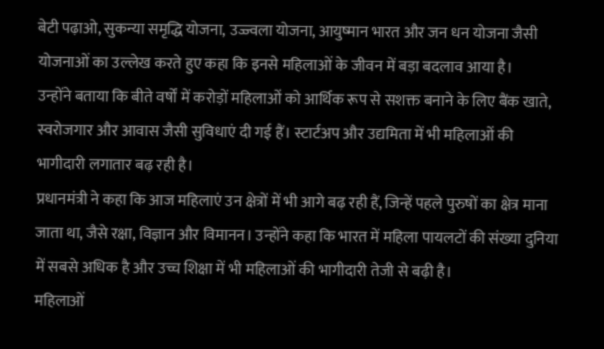बेटी पढ़ाओ, सुकन्या समृद्धि योजना, उज्ज्वला योजना, आयुष्मान भारत और जन धन योजना जैसी योजनाओं का उल्लेख करते हुए कहा कि इनसे महिलाओं के जीवन में बड़ा बदलाव आया है।
उन्होंने बताया कि बीते वर्षों में करोड़ों महिलाओं को आर्थिक रूप से सशक्त बनाने के लिए बैंक खाते, स्वरोजगार और आवास जैसी सुविधाएं दी गई हैं। स्टार्टअप और उद्यमिता में भी महिलाओं की भागीदारी लगातार बढ़ रही है।
प्रधानमंत्री ने कहा कि आज महिलाएं उन क्षेत्रों में भी आगे बढ़ रही हैं, जिन्हें पहले पुरुषों का क्षेत्र माना जाता था, जैसे रक्षा, विज्ञान और विमानन। उन्होंने कहा कि भारत में महिला पायलटों की संख्या दुनिया में सबसे अधिक है और उच्च शिक्षा में भी महिलाओं की भागीदारी तेजी से बढ़ी है।
महिलाओं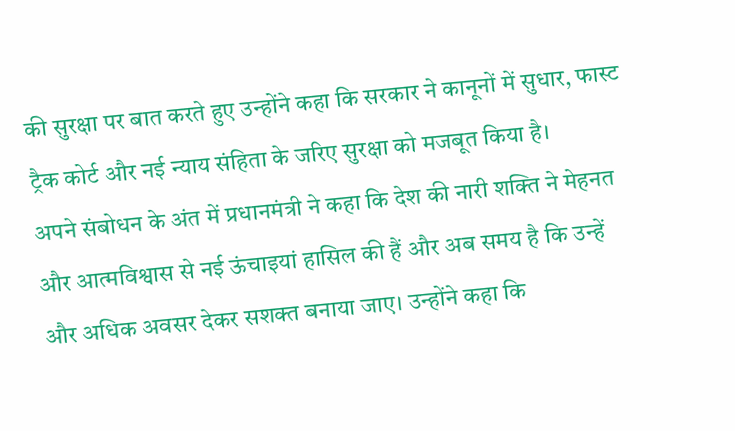की सुरक्षा पर बात करते हुए उन्होंने कहा कि सरकार ने कानूनों में सुधार, फास्ट ट्रैक कोर्ट और नई न्याय संहिता के जरिए सुरक्षा को मजबूत किया है।
अपने संबोधन के अंत में प्रधानमंत्री ने कहा कि देश की नारी शक्ति ने मेहनत और आत्मविश्वास से नई ऊंचाइयां हासिल की हैं और अब समय है कि उन्हें और अधिक अवसर देकर सशक्त बनाया जाए। उन्होंने कहा कि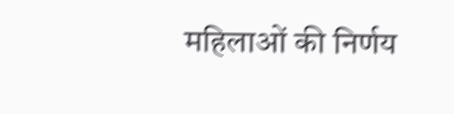महिलाओं की निर्णय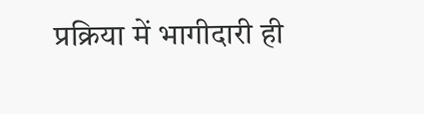प्रक्रिया में भागीदारी ही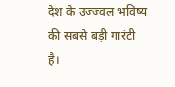देश के उज्ज्वल भविष्य की सबसे बड़ी गारंटी है।